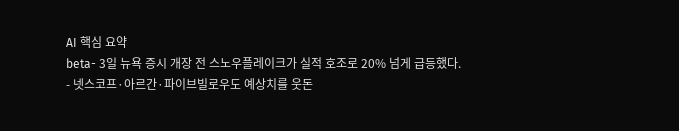AI 핵심 요약
beta- 3일 뉴욕 증시 개장 전 스노우플레이크가 실적 호조로 20% 넘게 급등했다.
- 넷스코프·아르간·파이브빌로우도 예상치를 웃돈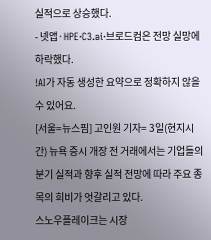실적으로 상승했다.
- 넷앱·HPE·C3.ai·브로드컴은 전망 실망에 하락했다.
!AI가 자동 생성한 요약으로 정확하지 않을 수 있어요.
[서울=뉴스핌] 고인원 기자= 3일(현지시간) 뉴욕 증시 개장 전 거래에서는 기업들의 분기 실적과 향후 실적 전망에 따라 주요 종목의 희비가 엇갈리고 있다.
스노우플레이크는 시장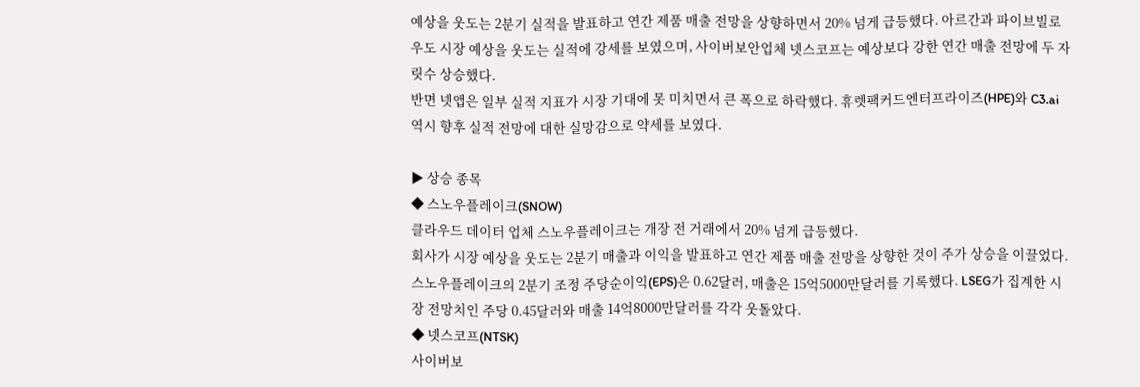예상을 웃도는 2분기 실적을 발표하고 연간 제품 매출 전망을 상향하면서 20% 넘게 급등했다. 아르간과 파이브빌로우도 시장 예상을 웃도는 실적에 강세를 보였으며, 사이버보안업체 넷스코프는 예상보다 강한 연간 매출 전망에 두 자릿수 상승했다.
반면 넷앱은 일부 실적 지표가 시장 기대에 못 미치면서 큰 폭으로 하락했다. 휴렛팩커드엔터프라이즈(HPE)와 C3.ai 역시 향후 실적 전망에 대한 실망감으로 약세를 보였다.

▶ 상승 종목
◆ 스노우플레이크(SNOW)
클라우드 데이터 업체 스노우플레이크는 개장 전 거래에서 20% 넘게 급등했다.
회사가 시장 예상을 웃도는 2분기 매출과 이익을 발표하고 연간 제품 매출 전망을 상향한 것이 주가 상승을 이끌었다.
스노우플레이크의 2분기 조정 주당순이익(EPS)은 0.62달러, 매출은 15억5000만달러를 기록했다. LSEG가 집계한 시장 전망치인 주당 0.45달러와 매출 14억8000만달러를 각각 웃돌았다.
◆ 넷스코프(NTSK)
사이버보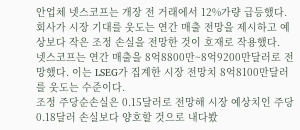안업체 넷스코프는 개장 전 거래에서 12%가량 급등했다.
회사가 시장 기대를 웃도는 연간 매출 전망을 제시하고 예상보다 작은 조정 손실을 전망한 것이 호재로 작용했다.
넷스코프는 연간 매출을 8억8800만~8억9200만달러로 전망했다. 이는 LSEG가 집계한 시장 전망치 8억8100만달러를 웃도는 수준이다.
조정 주당순손실은 0.15달러로 전망해 시장 예상치인 주당 0.18달러 손실보다 양호할 것으로 내다봤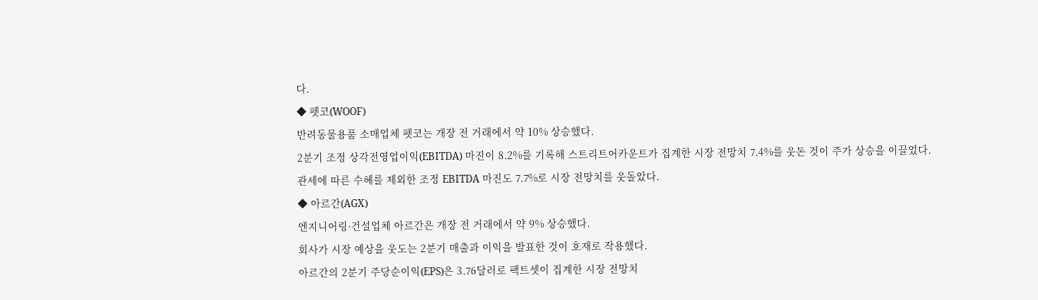다.
◆ 펫코(WOOF)
반려동물용품 소매업체 펫코는 개장 전 거래에서 약 10% 상승했다.
2분기 조정 상각전영업이익(EBITDA) 마진이 8.2%를 기록해 스트리트어카운트가 집계한 시장 전망치 7.4%를 웃돈 것이 주가 상승을 이끌었다.
관세에 따른 수혜를 제외한 조정 EBITDA 마진도 7.7%로 시장 전망치를 웃돌았다.
◆ 아르간(AGX)
엔지니어링·건설업체 아르간은 개장 전 거래에서 약 9% 상승했다.
회사가 시장 예상을 웃도는 2분기 매출과 이익을 발표한 것이 호재로 작용했다.
아르간의 2분기 주당순이익(EPS)은 3.76달러로 팩트셋이 집계한 시장 전망치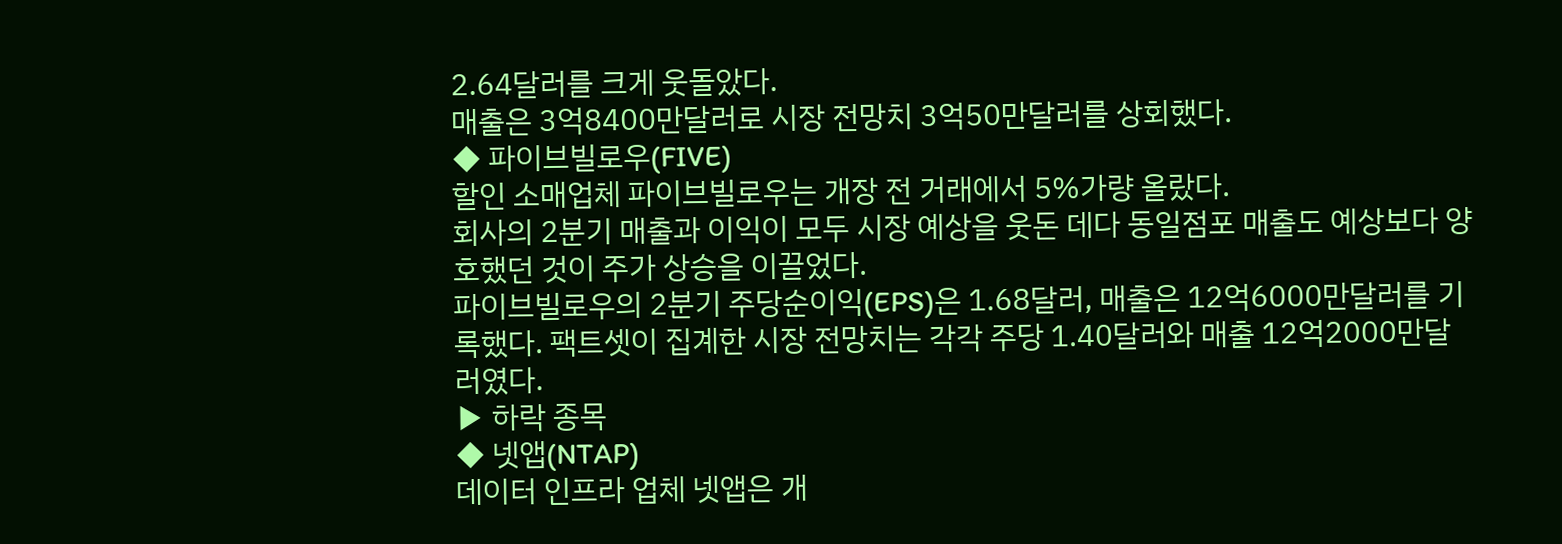2.64달러를 크게 웃돌았다.
매출은 3억8400만달러로 시장 전망치 3억50만달러를 상회했다.
◆ 파이브빌로우(FIVE)
할인 소매업체 파이브빌로우는 개장 전 거래에서 5%가량 올랐다.
회사의 2분기 매출과 이익이 모두 시장 예상을 웃돈 데다 동일점포 매출도 예상보다 양호했던 것이 주가 상승을 이끌었다.
파이브빌로우의 2분기 주당순이익(EPS)은 1.68달러, 매출은 12억6000만달러를 기록했다. 팩트셋이 집계한 시장 전망치는 각각 주당 1.40달러와 매출 12억2000만달러였다.
▶ 하락 종목
◆ 넷앱(NTAP)
데이터 인프라 업체 넷앱은 개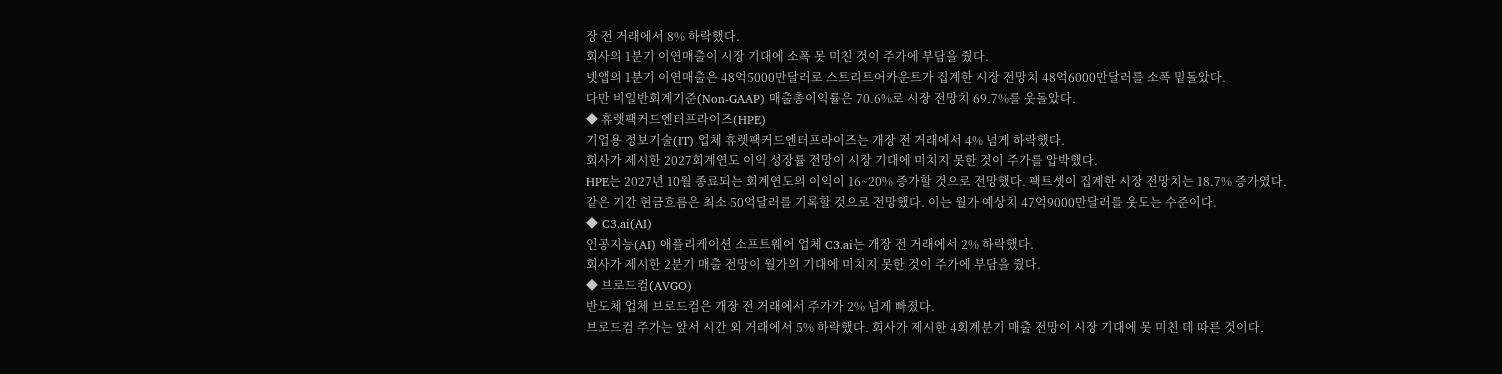장 전 거래에서 8% 하락했다.
회사의 1분기 이연매출이 시장 기대에 소폭 못 미친 것이 주가에 부담을 줬다.
넷앱의 1분기 이연매출은 48억5000만달러로 스트리트어카운트가 집계한 시장 전망치 48억6000만달러를 소폭 밑돌았다.
다만 비일반회계기준(Non-GAAP) 매출총이익률은 70.6%로 시장 전망치 69.7%를 웃돌았다.
◆ 휴렛팩커드엔터프라이즈(HPE)
기업용 정보기술(IT) 업체 휴렛팩커드엔터프라이즈는 개장 전 거래에서 4% 넘게 하락했다.
회사가 제시한 2027회계연도 이익 성장률 전망이 시장 기대에 미치지 못한 것이 주가를 압박했다.
HPE는 2027년 10월 종료되는 회계연도의 이익이 16~20% 증가할 것으로 전망했다. 팩트셋이 집계한 시장 전망치는 18.7% 증가였다.
같은 기간 현금흐름은 최소 50억달러를 기록할 것으로 전망했다. 이는 월가 예상치 47억9000만달러를 웃도는 수준이다.
◆ C3.ai(AI)
인공지능(AI) 애플리케이션 소프트웨어 업체 C3.ai는 개장 전 거래에서 2% 하락했다.
회사가 제시한 2분기 매출 전망이 월가의 기대에 미치지 못한 것이 주가에 부담을 줬다.
◆ 브로드컴(AVGO)
반도체 업체 브로드컴은 개장 전 거래에서 주가가 2% 넘게 빠졌다.
브로드컴 주가는 앞서 시간 외 거래에서 5% 하락했다. 회사가 제시한 4회계분기 매출 전망이 시장 기대에 못 미친 데 따른 것이다.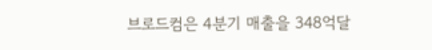브로드컴은 4분기 매출을 348억달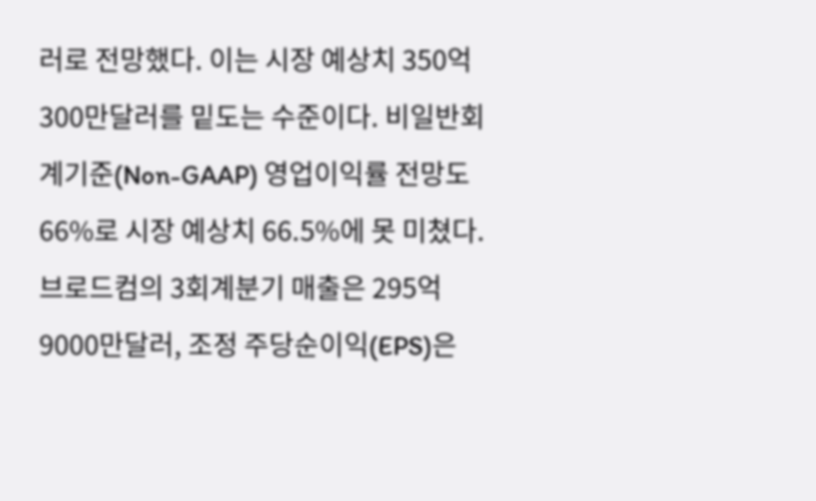러로 전망했다. 이는 시장 예상치 350억300만달러를 밑도는 수준이다. 비일반회계기준(Non-GAAP) 영업이익률 전망도 66%로 시장 예상치 66.5%에 못 미쳤다.
브로드컴의 3회계분기 매출은 295억9000만달러, 조정 주당순이익(EPS)은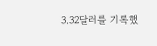3.32달러를 기록했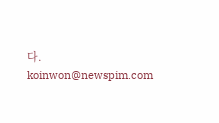다.
koinwon@newspim.com